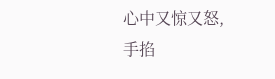心中又惊又怒,
手掐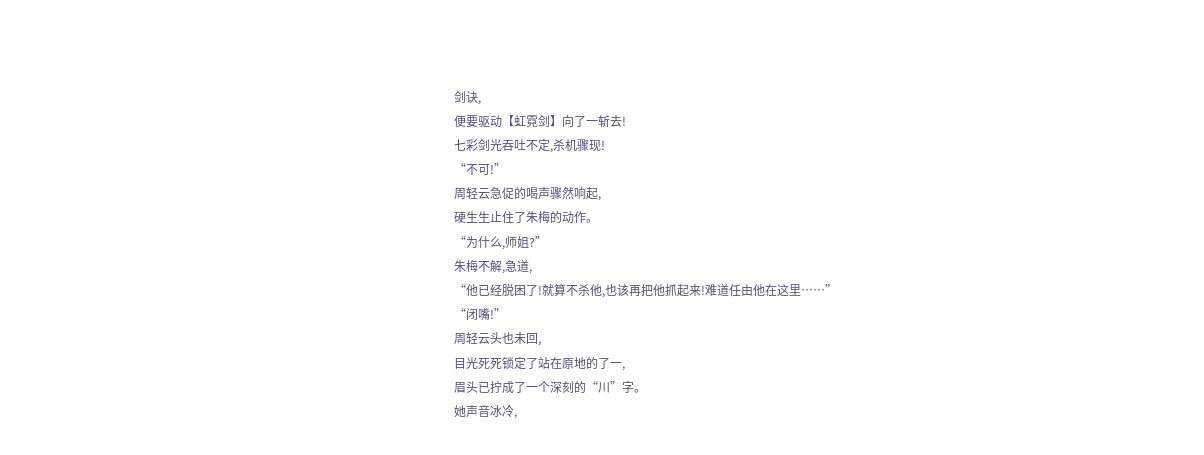剑诀,
便要驱动【虹霓剑】向了一斩去!
七彩剑光吞吐不定,杀机骤现!
“不可!”
周轻云急促的喝声骤然响起,
硬生生止住了朱梅的动作。
“为什么,师姐?”
朱梅不解,急道,
“他已经脱困了!就算不杀他,也该再把他抓起来!难道任由他在这里……”
“闭嘴!”
周轻云头也未回,
目光死死锁定了站在原地的了一,
眉头已拧成了一个深刻的“川”字。
她声音冰冷,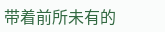带着前所未有的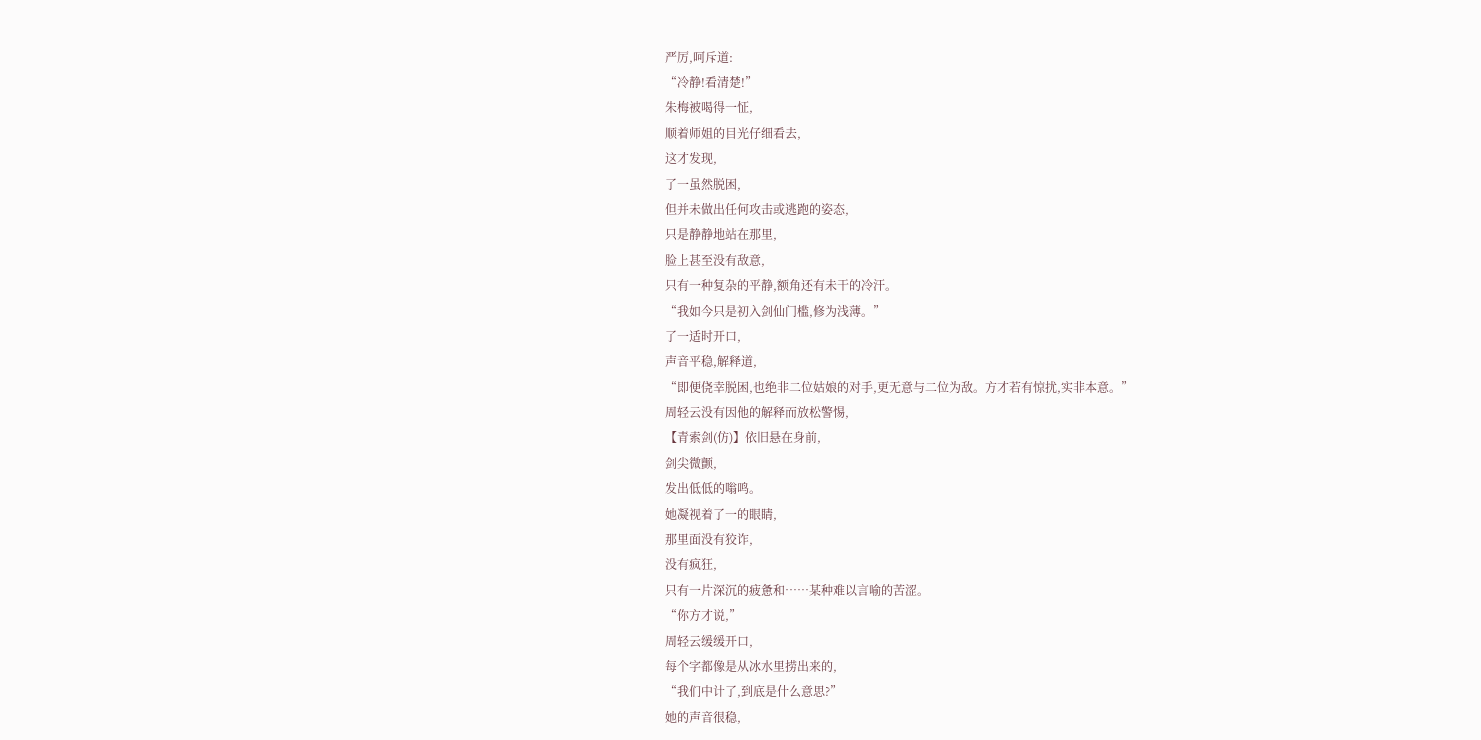严厉,呵斥道:
“冷静!看清楚!”
朱梅被喝得一怔,
顺着师姐的目光仔细看去,
这才发现,
了一虽然脱困,
但并未做出任何攻击或逃跑的姿态,
只是静静地站在那里,
脸上甚至没有敌意,
只有一种复杂的平静,额角还有未干的冷汗。
“我如今只是初入剑仙门槛,修为浅薄。”
了一适时开口,
声音平稳,解释道,
“即便侥幸脱困,也绝非二位姑娘的对手,更无意与二位为敌。方才若有惊扰,实非本意。”
周轻云没有因他的解释而放松警惕,
【青索剑(仿)】依旧悬在身前,
剑尖微颤,
发出低低的嗡鸣。
她凝视着了一的眼睛,
那里面没有狡诈,
没有疯狂,
只有一片深沉的疲惫和……某种难以言喻的苦涩。
“你方才说,”
周轻云缓缓开口,
每个字都像是从冰水里捞出来的,
“我们中计了,到底是什么意思?”
她的声音很稳,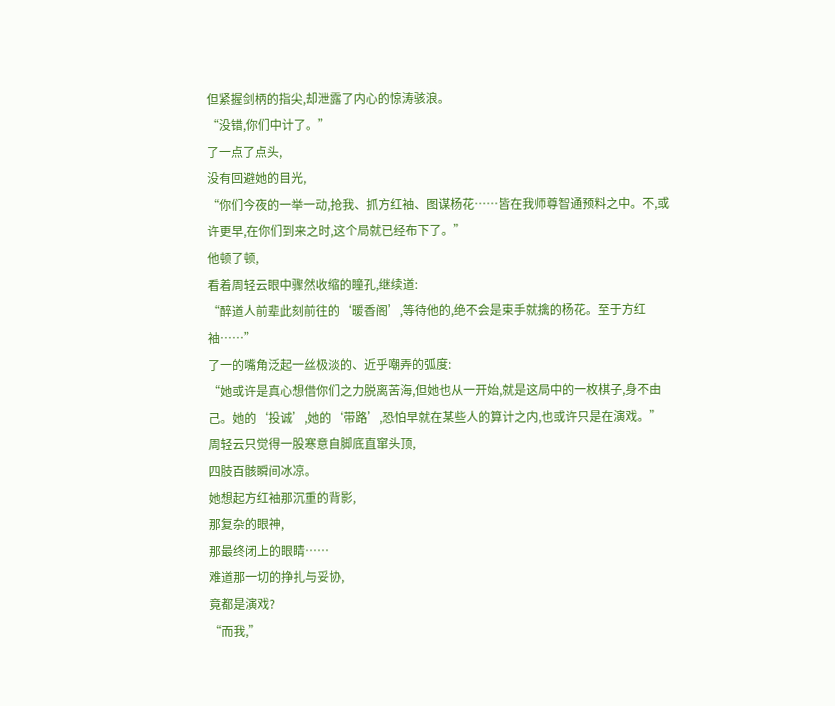但紧握剑柄的指尖,却泄露了内心的惊涛骇浪。
“没错,你们中计了。”
了一点了点头,
没有回避她的目光,
“你们今夜的一举一动,抢我、抓方红袖、图谋杨花……皆在我师尊智通预料之中。不,或许更早,在你们到来之时,这个局就已经布下了。”
他顿了顿,
看着周轻云眼中骤然收缩的瞳孔,继续道:
“醉道人前辈此刻前往的‘暖香阁’,等待他的,绝不会是束手就擒的杨花。至于方红袖……”
了一的嘴角泛起一丝极淡的、近乎嘲弄的弧度:
“她或许是真心想借你们之力脱离苦海,但她也从一开始,就是这局中的一枚棋子,身不由己。她的‘投诚’,她的‘带路’,恐怕早就在某些人的算计之内,也或许只是在演戏。”
周轻云只觉得一股寒意自脚底直窜头顶,
四肢百骸瞬间冰凉。
她想起方红袖那沉重的背影,
那复杂的眼神,
那最终闭上的眼睛……
难道那一切的挣扎与妥协,
竟都是演戏?
“而我,”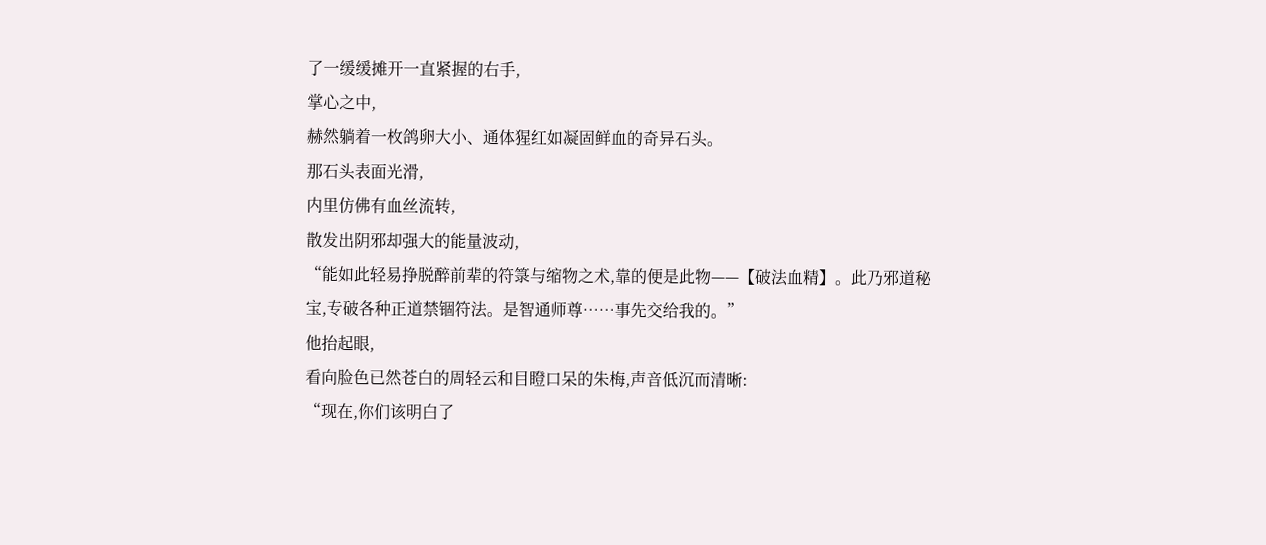了一缓缓摊开一直紧握的右手,
掌心之中,
赫然躺着一枚鸽卵大小、通体猩红如凝固鲜血的奇异石头。
那石头表面光滑,
内里仿佛有血丝流转,
散发出阴邪却强大的能量波动,
“能如此轻易挣脱醉前辈的符箓与缩物之术,靠的便是此物——【破法血精】。此乃邪道秘宝,专破各种正道禁锢符法。是智通师尊……事先交给我的。”
他抬起眼,
看向脸色已然苍白的周轻云和目瞪口呆的朱梅,声音低沉而清晰:
“现在,你们该明白了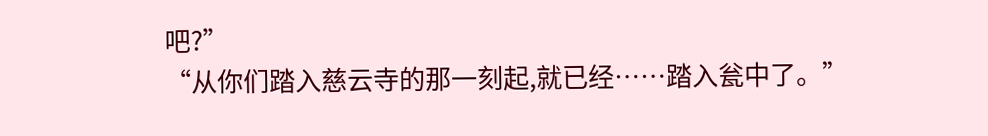吧?”
“从你们踏入慈云寺的那一刻起,就已经……踏入瓮中了。”